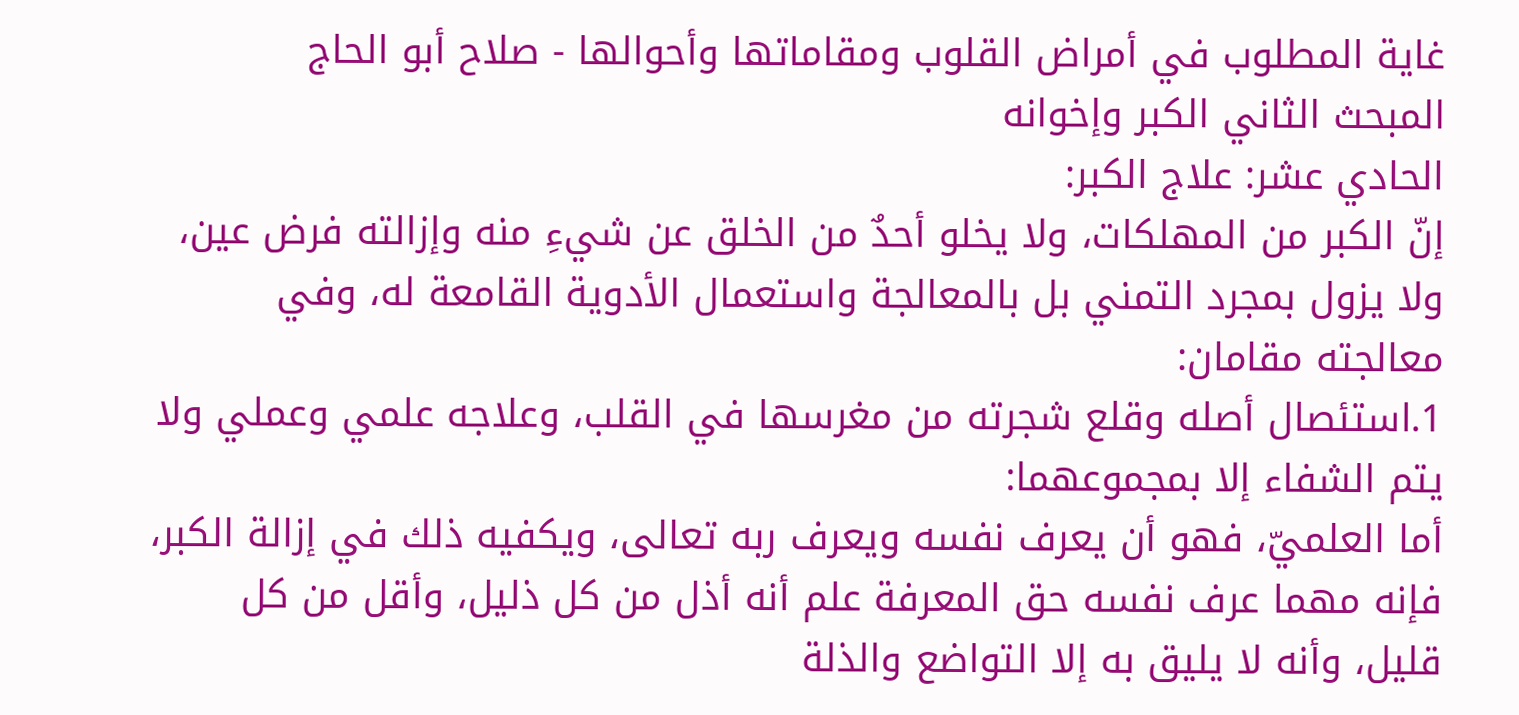غاية المطلوب في أمراض القلوب ومقاماتها وأحوالها - صلاح أبو الحاج
المبحث الثاني الكبر وإخوانه
الحادي عشر: علاج الكبر:
إنّ الكبر من المهلكات، ولا يخلو أحدٌ من الخلق عن شيءِ منه وإزالته فرض عين، ولا يزول بمجرد التمني بل بالمعالجة واستعمال الأدوية القامعة له، وفي معالجته مقامان:
1.استئصال أصله وقلع شجرته من مغرسها في القلب، وعلاجه علمي وعملي ولا يتم الشفاء إلا بمجموعهما:
أما العلميّ، فهو أن يعرف نفسه ويعرف ربه تعالى، ويكفيه ذلك في إزالة الكبر، فإنه مهما عرف نفسه حق المعرفة علم أنه أذل من كل ذليل، وأقل من كل قليل، وأنه لا يليق به إلا التواضع والذلة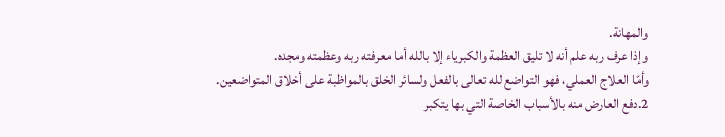والمهانة.
وإذا عرف ربه علم أنه لا تليق العظمة والكبرياء إلا بالله أما معرفته ربه وعظمته ومجده.
وأمّا العلاج العملي، فهو التواضع لله تعالى بالفعل ولسائر الخلق بالمواظبة على أخلاق المتواضعين.
2.دفع العارض منه بالأسباب الخاصة التي بها يتكبر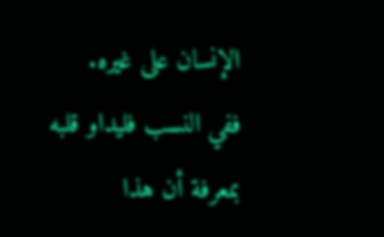الإنسان على غيره.
ففي النسب فليداو قلبه بمعرفة أن هذا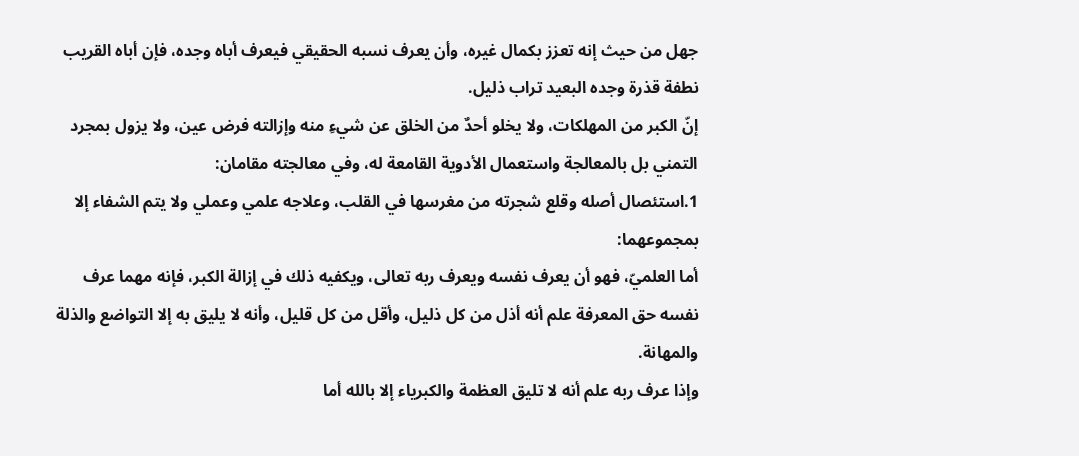جهل من حيث إنه تعزز بكمال غيره، وأن يعرف نسبه الحقيقي فيعرف أباه وجده، فإن أباه القريب نطفة قذرة وجده البعيد تراب ذليل.
إنّ الكبر من المهلكات، ولا يخلو أحدٌ من الخلق عن شيءِ منه وإزالته فرض عين، ولا يزول بمجرد التمني بل بالمعالجة واستعمال الأدوية القامعة له، وفي معالجته مقامان:
1.استئصال أصله وقلع شجرته من مغرسها في القلب، وعلاجه علمي وعملي ولا يتم الشفاء إلا بمجموعهما:
أما العلميّ، فهو أن يعرف نفسه ويعرف ربه تعالى، ويكفيه ذلك في إزالة الكبر، فإنه مهما عرف نفسه حق المعرفة علم أنه أذل من كل ذليل، وأقل من كل قليل، وأنه لا يليق به إلا التواضع والذلة والمهانة.
وإذا عرف ربه علم أنه لا تليق العظمة والكبرياء إلا بالله أما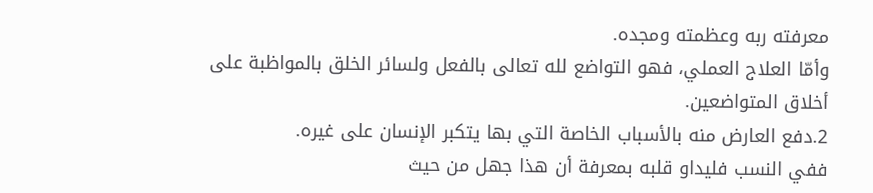معرفته ربه وعظمته ومجده.
وأمّا العلاج العملي، فهو التواضع لله تعالى بالفعل ولسائر الخلق بالمواظبة على أخلاق المتواضعين.
2.دفع العارض منه بالأسباب الخاصة التي بها يتكبر الإنسان على غيره.
ففي النسب فليداو قلبه بمعرفة أن هذا جهل من حيث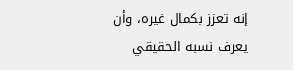إنه تعزز بكمال غيره، وأن يعرف نسبه الحقيقي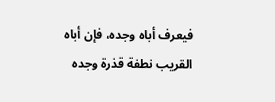فيعرف أباه وجده، فإن أباه القريب نطفة قذرة وجده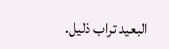البعيد تراب ذليل.